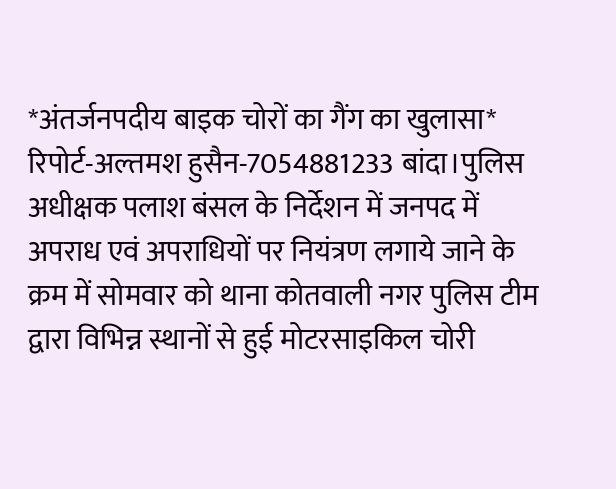*अंतर्जनपदीय बाइक चोरों का गैंग का खुलासा* रिपोर्ट-अल्तमश हुसैन-7054881233 बांदा।पुलिस अधीक्षक पलाश बंसल के निर्देशन में जनपद में अपराध एवं अपराधियों पर नियंत्रण लगाये जाने के क्रम में सोमवार को थाना कोतवाली नगर पुलिस टीम द्वारा विभिन्न स्थानों से हुई मोटरसाइकिल चोरी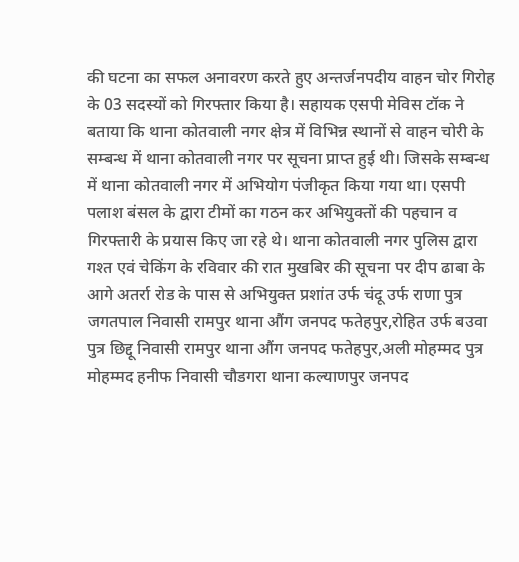की घटना का सफल अनावरण करते हुए अन्तर्जनपदीय वाहन चोर गिरोह के 03 सदस्यों को गिरफ्तार किया है। सहायक एसपी मेविस टॉक ने बताया कि थाना कोतवाली नगर क्षेत्र में विभिन्न स्थानों से वाहन चोरी के सम्बन्ध में थाना कोतवाली नगर पर सूचना प्राप्त हुई थी। जिसके सम्बन्ध में थाना कोतवाली नगर में अभियोग पंजीकृत किया गया था। एसपी पलाश बंसल के द्वारा टीमों का गठन कर अभियुक्तों की पहचान व गिरफ्तारी के प्रयास किए जा रहे थे। थाना कोतवाली नगर पुलिस द्वारा गश्त एवं चेकिंग के रविवार की रात मुखबिर की सूचना पर दीप ढाबा के आगे अतर्रा रोड के पास से अभियुक्त प्रशांत उर्फ चंदू उर्फ राणा पुत्र जगतपाल निवासी रामपुर थाना औंग जनपद फतेहपुर,रोहित उर्फ बउवा पुत्र छिद्दू निवासी रामपुर थाना औंग जनपद फतेहपुर,अली मोहम्मद पुत्र मोहम्मद हनीफ निवासी चौडगरा थाना कल्याणपुर जनपद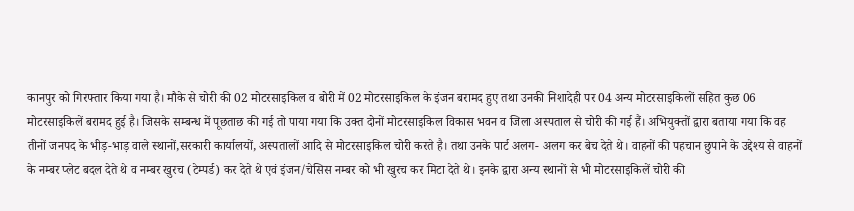कानपुर को गिरफ्तार किया गया है। मौके से चोरी की 02 मोटरसाइकिल व बोरी में 02 मोटरसाइकिल के इंजन बरामद हुए तथा उनकी निशादेही पर 04 अन्य मोटरसाइकिलों सहित कुछ 06 मोटरसाइकिलें बरामद हुई है। जिसके सम्बन्ध में पूछताछ की गई तो पाया गया कि उक्त दोनों मोटरसाइकिल विकास भवन व जिला अस्पताल से चोरी की गई हैं। अभियुक्तों द्वारा बताया गया कि वह तीनों जनपद के भीड़-भाड़ वाले स्थानों,सरकारी कार्यालयों, अस्पतालों आदि से मोटरसाइकिल चोरी करते है। तथा उनके पार्ट अलग- अलग कर बेच देते थे। वाहनों की पहचान छुपाने के उद्देश्य से वाहनों के नम्बर प्लेट बदल देते थे व नम्बर खुरच (टेम्पर्ड) कर देते थे एवं इंजन/चेसिस नम्बर को भी खुरच कर मिटा देते थे। इनके द्वारा अन्य स्थानों से भी मोटरसाइकिलें चोरी की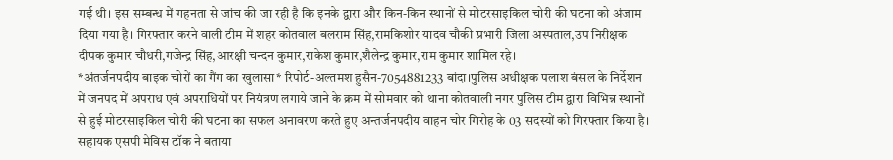गई थी। इस सम्बन्ध में गहनता से जांच की जा रही है कि इनके द्वारा और किन-किन स्थानों से मोटरसाइकिल चोरी की घटना को अंजाम दिया गया है। गिरफ्तार करने वाली टीम में शहर कोतवाल बलराम सिंह,रामकिशोर यादव चौकी प्रभारी जिला अस्पताल,उप निरीक्षक दीपक कुमार चौधरी,गजेन्द्र सिंह,आरक्षी चन्दन कुमार,राकेश कुमार,शैलेन्द्र कुमार,राम कुमार शामिल रहे।
*अंतर्जनपदीय बाइक चोरों का गैंग का खुलासा* रिपोर्ट-अल्तमश हुसैन-7054881233 बांदा।पुलिस अधीक्षक पलाश बंसल के निर्देशन में जनपद में अपराध एवं अपराधियों पर नियंत्रण लगाये जाने के क्रम में सोमवार को थाना कोतवाली नगर पुलिस टीम द्वारा विभिन्न स्थानों से हुई मोटरसाइकिल चोरी की घटना का सफल अनावरण करते हुए अन्तर्जनपदीय वाहन चोर गिरोह के 03 सदस्यों को गिरफ्तार किया है। सहायक एसपी मेविस टॉक ने बताया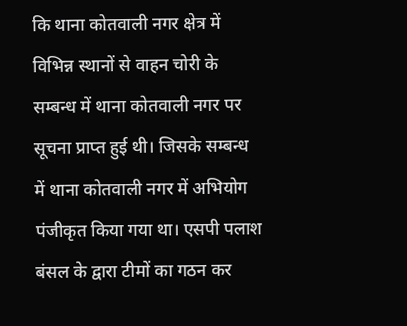कि थाना कोतवाली नगर क्षेत्र में विभिन्न स्थानों से वाहन चोरी के सम्बन्ध में थाना कोतवाली नगर पर सूचना प्राप्त हुई थी। जिसके सम्बन्ध में थाना कोतवाली नगर में अभियोग पंजीकृत किया गया था। एसपी पलाश बंसल के द्वारा टीमों का गठन कर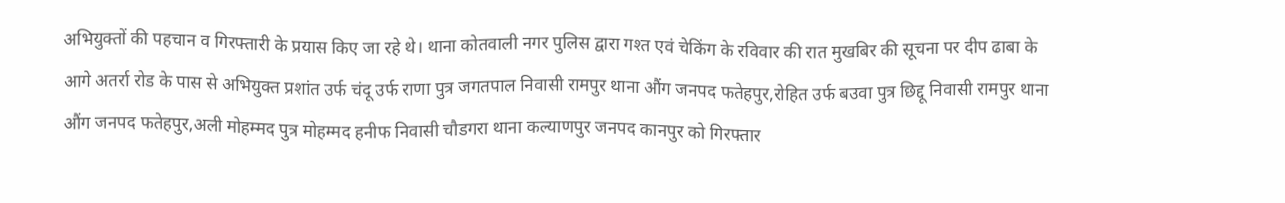अभियुक्तों की पहचान व गिरफ्तारी के प्रयास किए जा रहे थे। थाना कोतवाली नगर पुलिस द्वारा गश्त एवं चेकिंग के रविवार की रात मुखबिर की सूचना पर दीप ढाबा के आगे अतर्रा रोड के पास से अभियुक्त प्रशांत उर्फ चंदू उर्फ राणा पुत्र जगतपाल निवासी रामपुर थाना औंग जनपद फतेहपुर,रोहित उर्फ बउवा पुत्र छिद्दू निवासी रामपुर थाना औंग जनपद फतेहपुर,अली मोहम्मद पुत्र मोहम्मद हनीफ निवासी चौडगरा थाना कल्याणपुर जनपद कानपुर को गिरफ्तार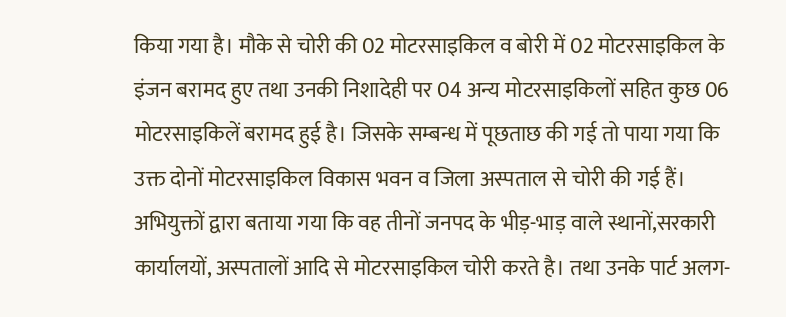किया गया है। मौके से चोरी की 02 मोटरसाइकिल व बोरी में 02 मोटरसाइकिल के इंजन बरामद हुए तथा उनकी निशादेही पर 04 अन्य मोटरसाइकिलों सहित कुछ 06 मोटरसाइकिलें बरामद हुई है। जिसके सम्बन्ध में पूछताछ की गई तो पाया गया कि उक्त दोनों मोटरसाइकिल विकास भवन व जिला अस्पताल से चोरी की गई हैं। अभियुक्तों द्वारा बताया गया कि वह तीनों जनपद के भीड़-भाड़ वाले स्थानों,सरकारी कार्यालयों, अस्पतालों आदि से मोटरसाइकिल चोरी करते है। तथा उनके पार्ट अलग-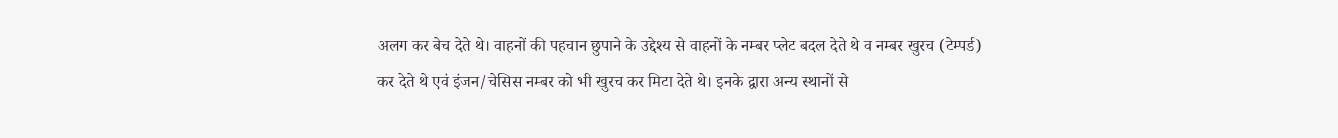अलग कर बेच देते थे। वाहनों की पहचान छुपाने के उद्देश्य से वाहनों के नम्बर प्लेट बदल देते थे व नम्बर खुरच (टेम्पर्ड) कर देते थे एवं इंजन/चेसिस नम्बर को भी खुरच कर मिटा देते थे। इनके द्वारा अन्य स्थानों से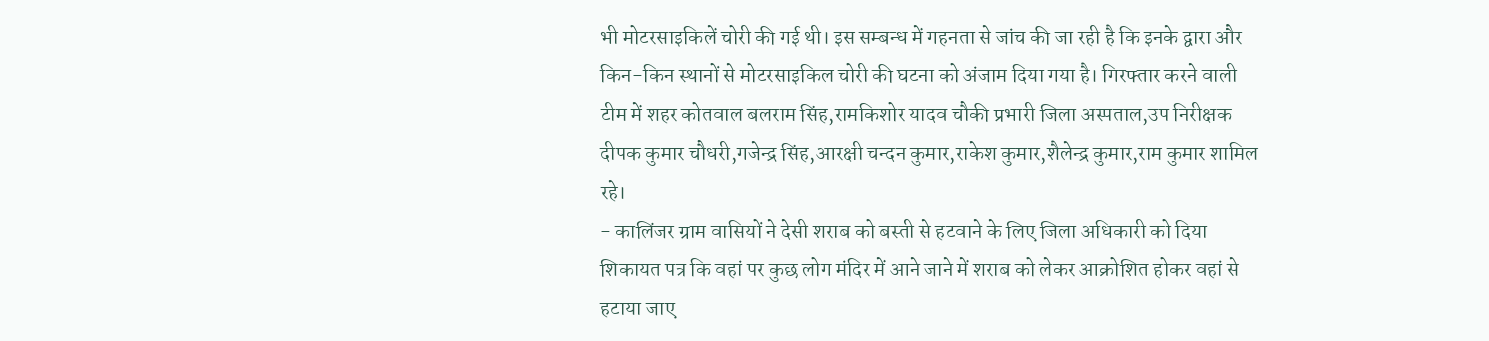भी मोटरसाइकिलें चोरी की गई थी। इस सम्बन्ध में गहनता से जांच की जा रही है कि इनके द्वारा और किन-किन स्थानों से मोटरसाइकिल चोरी की घटना को अंजाम दिया गया है। गिरफ्तार करने वाली टीम में शहर कोतवाल बलराम सिंह,रामकिशोर यादव चौकी प्रभारी जिला अस्पताल,उप निरीक्षक दीपक कुमार चौधरी,गजेन्द्र सिंह,आरक्षी चन्दन कुमार,राकेश कुमार,शैलेन्द्र कुमार,राम कुमार शामिल रहे।
- कालिंजर ग्राम वासियों ने देसी शराब को बस्ती से हटवाने के लिए जिला अधिकारी को दिया शिकायत पत्र कि वहां पर कुछ लोग मंदिर में आने जाने में शराब को लेकर आक्रोशित होकर वहां से हटाया जाए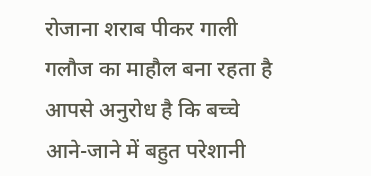रोजाना शराब पीकर गाली गलौज का माहौल बना रहता है आपसे अनुरोध है कि बच्चे आने-जाने में बहुत परेशानी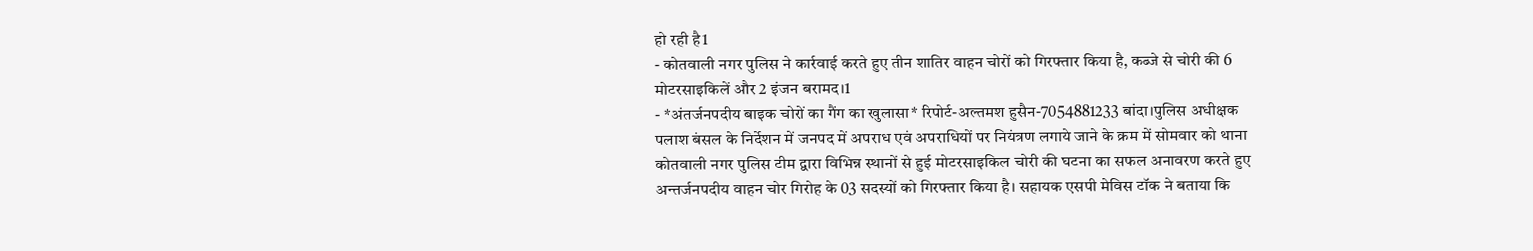हो रही है1
- कोतवाली नगर पुलिस ने कार्रवाई करते हुए तीन शातिर वाहन चोरों को गिरफ्तार किया है, कब्जे से चोरी की 6 मोटरसाइकिलें और 2 इंजन बरामद।1
- *अंतर्जनपदीय बाइक चोरों का गैंग का खुलासा* रिपोर्ट-अल्तमश हुसैन-7054881233 बांदा।पुलिस अधीक्षक पलाश बंसल के निर्देशन में जनपद में अपराध एवं अपराधियों पर नियंत्रण लगाये जाने के क्रम में सोमवार को थाना कोतवाली नगर पुलिस टीम द्वारा विभिन्न स्थानों से हुई मोटरसाइकिल चोरी की घटना का सफल अनावरण करते हुए अन्तर्जनपदीय वाहन चोर गिरोह के 03 सदस्यों को गिरफ्तार किया है। सहायक एसपी मेविस टॉक ने बताया कि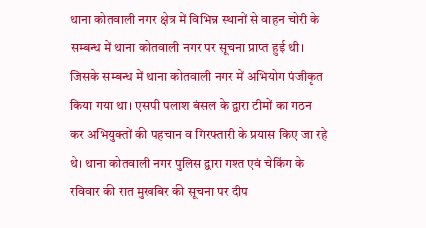थाना कोतवाली नगर क्षेत्र में विभिन्न स्थानों से वाहन चोरी के सम्बन्ध में थाना कोतवाली नगर पर सूचना प्राप्त हुई थी। जिसके सम्बन्ध में थाना कोतवाली नगर में अभियोग पंजीकृत किया गया था। एसपी पलाश बंसल के द्वारा टीमों का गठन कर अभियुक्तों की पहचान व गिरफ्तारी के प्रयास किए जा रहे थे। थाना कोतवाली नगर पुलिस द्वारा गश्त एवं चेकिंग के रविवार की रात मुखबिर की सूचना पर दीप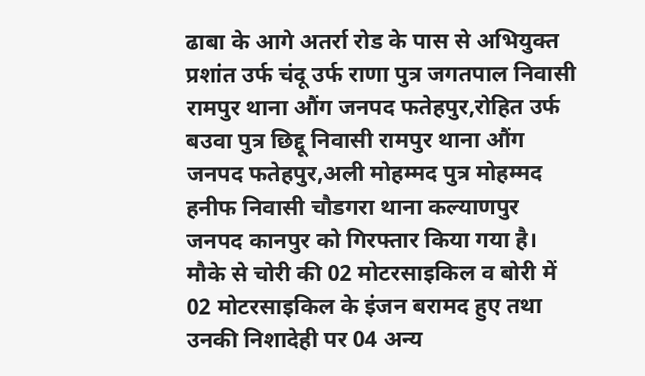ढाबा के आगे अतर्रा रोड के पास से अभियुक्त प्रशांत उर्फ चंदू उर्फ राणा पुत्र जगतपाल निवासी रामपुर थाना औंग जनपद फतेहपुर,रोहित उर्फ बउवा पुत्र छिद्दू निवासी रामपुर थाना औंग जनपद फतेहपुर,अली मोहम्मद पुत्र मोहम्मद हनीफ निवासी चौडगरा थाना कल्याणपुर जनपद कानपुर को गिरफ्तार किया गया है। मौके से चोरी की 02 मोटरसाइकिल व बोरी में 02 मोटरसाइकिल के इंजन बरामद हुए तथा उनकी निशादेही पर 04 अन्य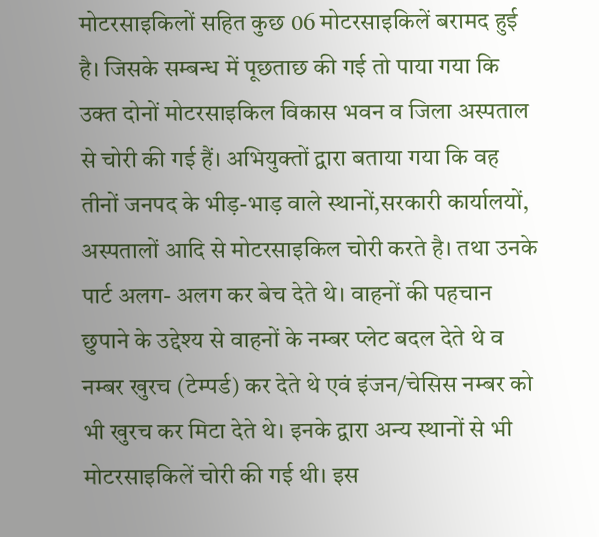मोटरसाइकिलों सहित कुछ 06 मोटरसाइकिलें बरामद हुई है। जिसके सम्बन्ध में पूछताछ की गई तो पाया गया कि उक्त दोनों मोटरसाइकिल विकास भवन व जिला अस्पताल से चोरी की गई हैं। अभियुक्तों द्वारा बताया गया कि वह तीनों जनपद के भीड़-भाड़ वाले स्थानों,सरकारी कार्यालयों, अस्पतालों आदि से मोटरसाइकिल चोरी करते है। तथा उनके पार्ट अलग- अलग कर बेच देते थे। वाहनों की पहचान छुपाने के उद्देश्य से वाहनों के नम्बर प्लेट बदल देते थे व नम्बर खुरच (टेम्पर्ड) कर देते थे एवं इंजन/चेसिस नम्बर को भी खुरच कर मिटा देते थे। इनके द्वारा अन्य स्थानों से भी मोटरसाइकिलें चोरी की गई थी। इस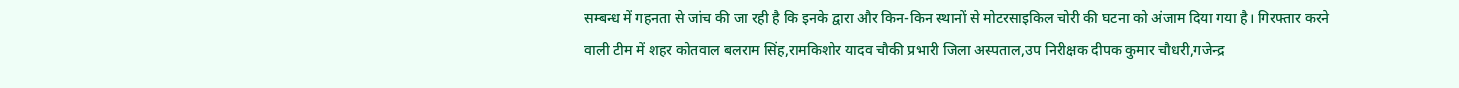सम्बन्ध में गहनता से जांच की जा रही है कि इनके द्वारा और किन-किन स्थानों से मोटरसाइकिल चोरी की घटना को अंजाम दिया गया है। गिरफ्तार करने वाली टीम में शहर कोतवाल बलराम सिंह,रामकिशोर यादव चौकी प्रभारी जिला अस्पताल,उप निरीक्षक दीपक कुमार चौधरी,गजेन्द्र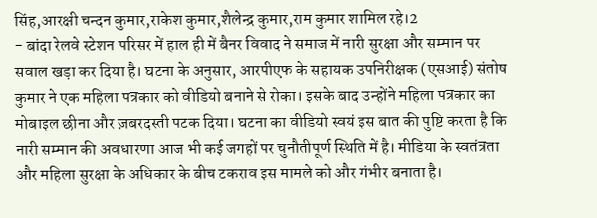सिंह,आरक्षी चन्दन कुमार,राकेश कुमार,शैलेन्द्र कुमार,राम कुमार शामिल रहे।2
- बांदा रेलवे स्टेशन परिसर में हाल ही में बैनर विवाद ने समाज में नारी सुरक्षा और सम्मान पर सवाल खड़ा कर दिया है। घटना के अनुसार, आरपीएफ के सहायक उपनिरीक्षक (एसआई) संतोष कुमार ने एक महिला पत्रकार को वीडियो बनाने से रोका। इसके बाद उन्होंने महिला पत्रकार का मोबाइल छीना और ज़बरदस्ती पटक दिया। घटना का वीडियो स्वयं इस बात की पुष्टि करता है कि नारी सम्मान की अवधारणा आज भी कई जगहों पर चुनौतीपूर्ण स्थिति में है। मीडिया के स्वतंत्रता और महिला सुरक्षा के अधिकार के बीच टकराव इस मामले को और गंभीर बनाता है।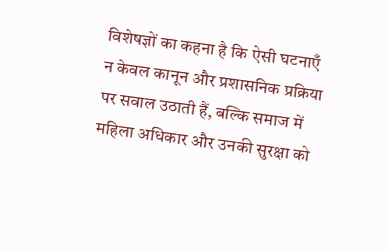विशेषज्ञों का कहना है कि ऐसी घटनाएँ न केवल कानून और प्रशासनिक प्रक्रिया पर सवाल उठाती हैं, बल्कि समाज में महिला अधिकार और उनकी सुरक्षा को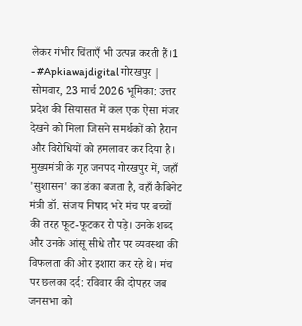लेकर गंभीर चिंताएँ भी उत्पन्न करती हैं।1
- #Apkiawajdigital गोरखपुर | सोमवार, 23 मार्च 2026 भूमिका: उत्तर प्रदेश की सियासत में कल एक ऐसा मंजर देखने को मिला जिसने समर्थकों को हैरान और विरोधियों को हमलावर कर दिया है। मुख्यमंत्री के गृह जनपद गोरखपुर में, जहाँ 'सुशासन' का डंका बजता है, वहाँ कैबिनेट मंत्री डॉ. संजय निषाद भरे मंच पर बच्चों की तरह फूट-फूटकर रो पड़े। उनके शब्द और उनके आंसू सीधे तौर पर व्यवस्था की विफलता की ओर इशारा कर रहे थे। मंच पर छलका दर्द: रविवार की दोपहर जब जनसभा को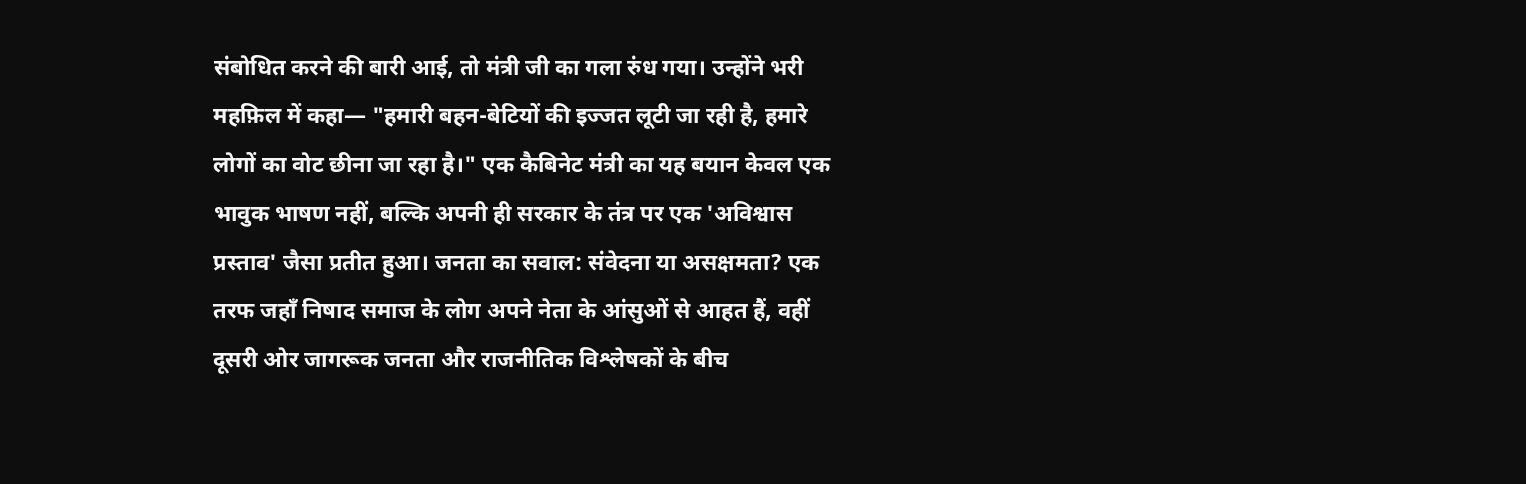संबोधित करने की बारी आई, तो मंत्री जी का गला रुंध गया। उन्होंने भरी महफ़िल में कहा— "हमारी बहन-बेटियों की इज्जत लूटी जा रही है, हमारे लोगों का वोट छीना जा रहा है।" एक कैबिनेट मंत्री का यह बयान केवल एक भावुक भाषण नहीं, बल्कि अपनी ही सरकार के तंत्र पर एक 'अविश्वास प्रस्ताव' जैसा प्रतीत हुआ। जनता का सवाल: संवेदना या असक्षमता? एक तरफ जहाँ निषाद समाज के लोग अपने नेता के आंसुओं से आहत हैं, वहीं दूसरी ओर जागरूक जनता और राजनीतिक विश्लेषकों के बीच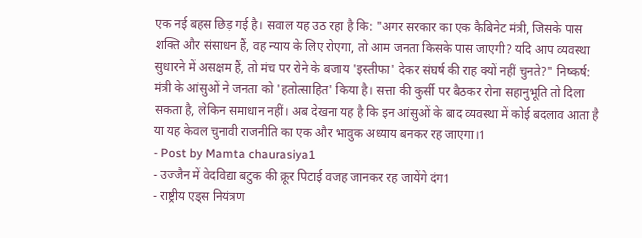एक नई बहस छिड़ गई है। सवाल यह उठ रहा है कि: "अगर सरकार का एक कैबिनेट मंत्री, जिसके पास शक्ति और संसाधन हैं, वह न्याय के लिए रोएगा, तो आम जनता किसके पास जाएगी? यदि आप व्यवस्था सुधारने में असक्षम हैं, तो मंच पर रोने के बजाय 'इस्तीफा' देकर संघर्ष की राह क्यों नहीं चुनते?" निष्कर्ष: मंत्री के आंसुओं ने जनता को 'हतोत्साहित' किया है। सत्ता की कुर्सी पर बैठकर रोना सहानुभूति तो दिला सकता है, लेकिन समाधान नहीं। अब देखना यह है कि इन आंसुओं के बाद व्यवस्था में कोई बदलाव आता है या यह केवल चुनावी राजनीति का एक और भावुक अध्याय बनकर रह जाएगा।1
- Post by Mamta chaurasiya1
- उज्जैन में वेदविद्या बटुक की क्रूर पिटाई वजह जानकर रह जायेंगे दंग1
- राष्ट्रीय एड्स नियंत्रण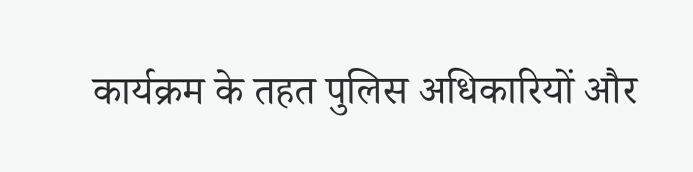कार्यक्रम के तहत पुलिस अधिकारियों और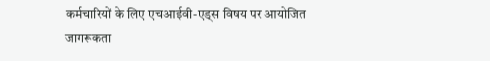कर्मचारियों के लिए एचआईवी-एड्स विषय पर आयोजित जागरूकता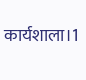कार्यशाला।1